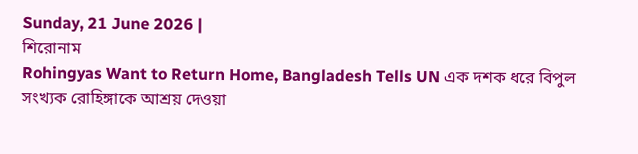Sunday, 21 June 2026 |
শিরোনাম
Rohingyas Want to Return Home, Bangladesh Tells UN এক দশক ধরে বিপুল সংখ্যক রোহিঙ্গাকে আশ্রয় দেওয়া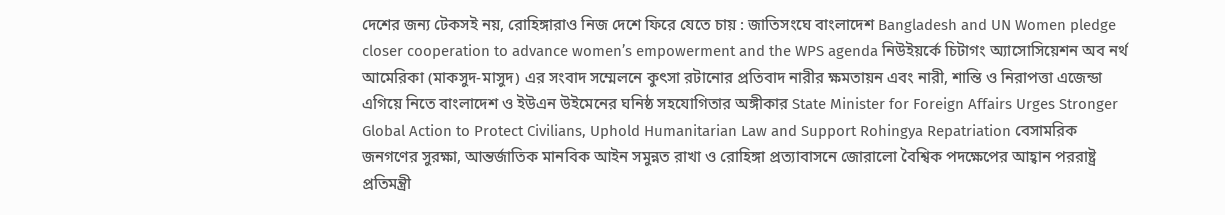দেশের জন্য টেকসই নয়, রোহিঙ্গারাও নিজ দেশে ফিরে যেতে চায় : জাতিসংঘে বাংলাদেশ Bangladesh and UN Women pledge closer cooperation to advance women’s empowerment and the WPS agenda নিউইয়র্কে চিটাগং অ্যাসোসিয়েশন অব নর্থ আমেরিকা (মাকসুদ-মাসুদ) এর সংবাদ সম্মেলনে কুৎসা রটানোর প্রতিবাদ নারীর ক্ষমতায়ন এবং নারী, শান্তি ও নিরাপত্তা এজেন্ডা এগিয়ে নিতে বাংলাদেশ ও ইউএন উইমেনের ঘনিষ্ঠ সহযোগিতার অঙ্গীকার State Minister for Foreign Affairs Urges Stronger Global Action to Protect Civilians, Uphold Humanitarian Law and Support Rohingya Repatriation বেসামরিক জনগণের সুরক্ষা, আন্তর্জাতিক মানবিক আইন সমুন্নত রাখা ও রোহিঙ্গা প্রত্যাবাসনে জোরালো বৈশ্বিক পদক্ষেপের আহ্বান পররাষ্ট্র প্রতিমন্ত্রী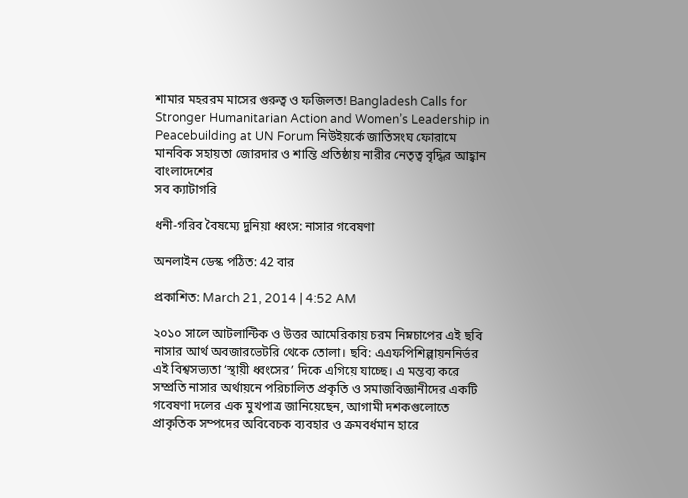শামার মহররম মাসের গুরুত্ব ও ফজিলত! Bangladesh Calls for Stronger Humanitarian Action and Women’s Leadership in Peacebuilding at UN Forum নিউইয়র্কে জাতিসংঘ ফোরামে মানবিক সহায়তা জোরদার ও শান্তি প্রতিষ্ঠায় নারীর নেতৃত্ব বৃদ্ধির আহ্বান বাংলাদেশের
সব ক্যাটাগরি

ধনী-গরিব বৈষম্যে দুনিয়া ধ্বংস: নাসার গবেষণা

অনলাইন ডেস্ক পঠিত: 42 বার

প্রকাশিত: March 21, 2014 | 4:52 AM

২০১০ সালে আটলান্টিক ও উত্তর আমেরিকায় চরম নিম্নচাপের এই ছবি নাসার আর্থ অবজারভেটরি থেকে তোলা। ছবি: এএফপিশিল্পায়ননির্ভর এই বিশ্বসভ্যতা ‘স্থায়ী ধ্বংসের’ দিকে এগিয়ে যাচ্ছে। এ মন্তব্য করে সম্প্রতি নাসার অর্থায়নে পরিচালিত প্রকৃতি ও সমাজবিজ্ঞানীদের একটি গবেষণা দলের এক মুখপাত্র জানিয়েছেন, আগামী দশকগুলোতে প্রাকৃতিক সম্পদের অবিবেচক ব্যবহার ও ক্রমবর্ধমান হারে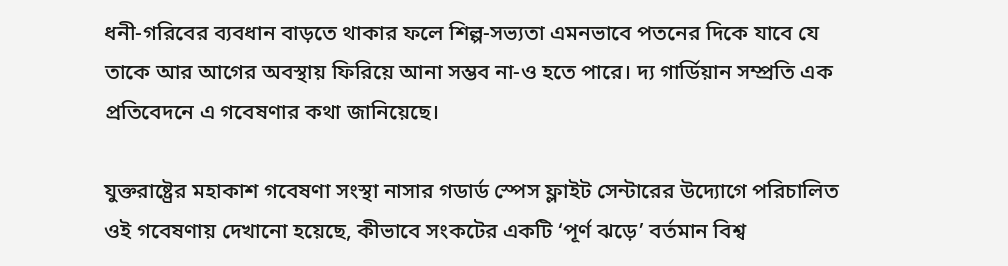ধনী-গরিবের ব্যবধান বাড়তে থাকার ফলে শিল্প-সভ্যতা এমনভাবে পতনের দিকে যাবে যে তাকে আর আগের অবস্থায় ফিরিয়ে আনা সম্ভব না-ও হতে পারে। দ্য গার্ডিয়ান সম্প্রতি এক প্রতিবেদনে এ গবেষণার কথা জানিয়েছে।

যুক্তরাষ্ট্রের মহাকাশ গবেষণা সংস্থা নাসার গডার্ড স্পেস ফ্লাইট সেন্টারের উদ্যোগে পরিচালিত ওই গবেষণায় দেখানো হয়েছে, কীভাবে সংকটের একটি ‘পূর্ণ ঝড়ে’ বর্তমান বিশ্ব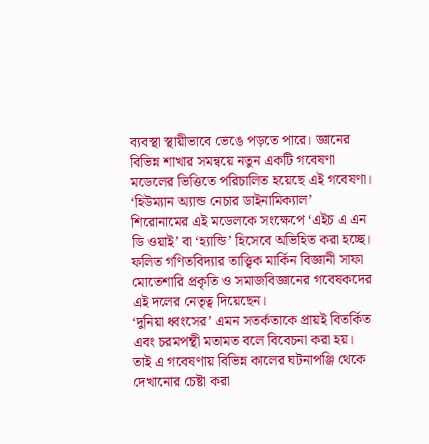ব্যবস্থা স্থায়ীভাবে ভেঙে পড়তে পারে। জ্ঞানের বিভিন্ন শাখার সমন্বয়ে নতুন একটি গবেষণা মডেলের ভিত্তিতে পরিচালিত হয়েছে এই গবেষণা। ‘হিউম্যান অ্যান্ড নেচার ডাইনামিক্যাল’ শিরোনামের এই মডেলকে সংক্ষেপে ‘এইচ এ এন ডি ওয়াই’ বা ‘হ্যান্ডি’ হিসেবে অভিহিত করা হচ্ছে। ফলিত গণিতবিদ্যার তাত্ত্বিক মার্কিন বিজ্ঞানী সাফা মোতেশারি প্রকৃতি ও সমাজবিজ্ঞানের গবেষকদের এই দলের নেতৃত্ব দিয়েছেন।
‘দুনিয়া ধ্বংসের’ এমন সতর্কতাকে প্রায়ই বিতর্কিত এবং চরমপন্থী মতামত বলে বিবেচনা করা হয়। তাই এ গবেষণায় বিভিন্ন কালের ঘটনাপঞ্জি থেকে দেখানোর চেষ্টা করা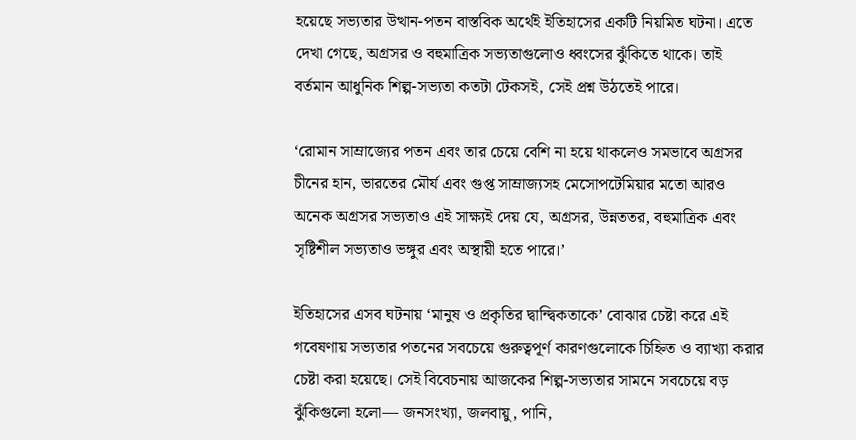হয়েছে সভ্যতার উত্থান-পতন বাস্তবিক অর্থেই ইতিহাসের একটি নিয়মিত ঘটনা। এতে দেখা গেছে, অগ্রসর ও বহুমাত্রিক সভ্যতাগুলোও ধ্বংসের ঝুঁকিতে থাকে। তাই বর্তমান আধুনিক শিল্প-সভ্যতা কতটা টেকসই, সেই প্রশ্ন উঠতেই পারে।

‘রোমান সাম্রাজ্যের পতন এবং তার চেয়ে বেশি না হয়ে থাকলেও সমভাবে অগ্রসর চীনের হান, ভারতের মৌর্য এবং গুপ্ত সাম্রাজ্যসহ মেসোপটেমিয়ার মতো আরও অনেক অগ্রসর সভ্যতাও এই সাক্ষ্যই দেয় যে, অগ্রসর, উন্নততর, বহুমাত্রিক এবং সৃষ্টিশীল সভ্যতাও ভঙ্গুর এবং অস্থায়ী হতে পারে।’

ইতিহাসের এসব ঘটনায় ‘মানুষ ও প্রকৃতির দ্বান্দ্বিকতাকে’ বোঝার চেষ্টা করে এই গবেষণায় সভ্যতার পতনের সবচেয়ে গুরুত্বপূর্ণ কারণগুলোকে চিহ্নিত ও ব্যাখ্যা করার চেষ্টা করা হয়েছে। সেই বিবেচনায় আজকের শিল্প-সভ্যতার সামনে সবচেয়ে বড় ঝুঁকিগুলো হলো— জনসংখ্যা, জলবায়ু, পানি,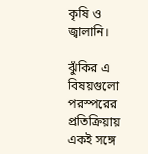কৃষি ও জ্বালানি।

ঝুঁকির এ বিষয়গুলো পরস্পরের প্রতিক্রিয়ায় একই সঙ্গে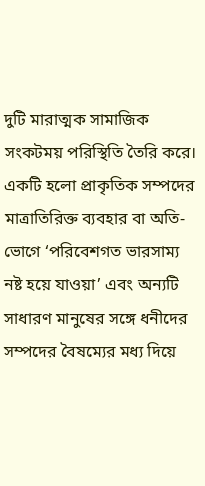দুটি মারাত্মক সামাজিক সংকটময় পরিস্থিতি তৈরি করে। একটি হলো প্রাকৃতিক সম্পদের মাত্রাতিরিক্ত ব্যবহার বা অতি-ভোগে ‘পরিবেশগত ভারসাম্য নষ্ট হয়ে যাওয়া’ এবং অন্যটি সাধারণ মানুষের সঙ্গে ধনীদের সম্পদের বৈষম্যের মধ্য দিয়ে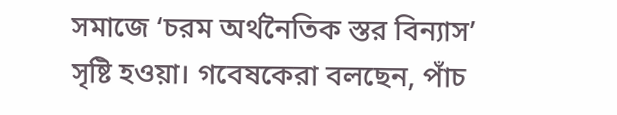সমাজে ‘চরম অর্থনৈতিক স্তর বিন্যাস’ সৃষ্টি হওয়া। গবেষকেরা বলছেন, পাঁচ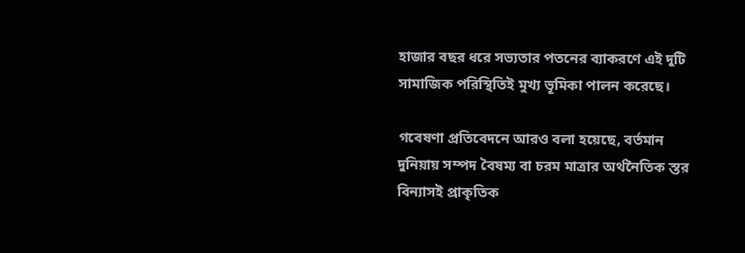হাজার বছর ধরে সভ্যতার পতনের ব্যাকরণে এই দুটি সামাজিক পরিস্থিতিই মুখ্য ভূমিকা পালন করেছে।

গবেষণা প্রতিবেদনে আরও বলা হয়েছে, বর্তমান দুনিয়ায় সম্পদ বৈষম্য বা চরম মাত্রার অর্থনৈতিক স্তর বিন্যাসই প্রাকৃতিক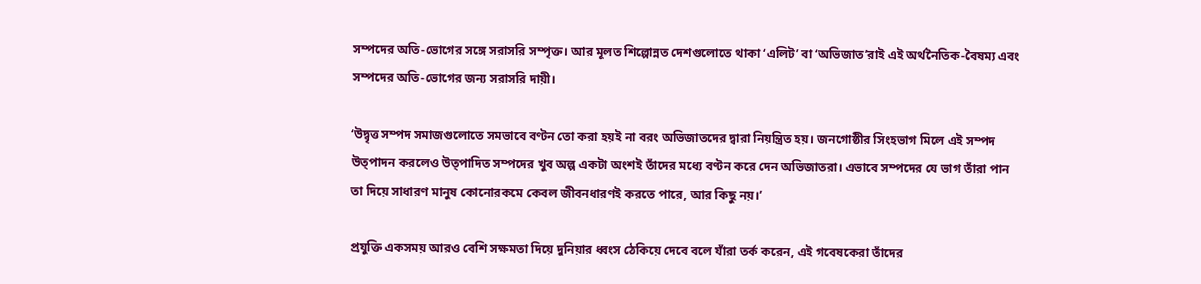সম্পদের অতি-ভোগের সঙ্গে সরাসরি সম্পৃক্ত। আর মূলত শিল্পোন্নত দেশগুলোতে থাকা ‘এলিট’ বা ‘অভিজাত’রাই এই অর্থনৈতিক-বৈষম্য এবং সম্পদের অতি-ভোগের জন্য সরাসরি দায়ী।

‘উদ্বৃত্ত সম্পদ সমাজগুলোতে সমভাবে বণ্টন তো করা হয়ই না বরং অভিজাতদের দ্বারা নিয়ন্ত্রিত হয়। জনগোষ্ঠীর সিংহভাগ মিলে এই সম্পদ উত্পাদন করলেও উত্পাদিত সম্পদের খুব অল্প একটা অংশই তাঁদের মধ্যে বণ্টন করে দেন অভিজাতরা। এভাবে সম্পদের যে ভাগ তাঁরা পান তা দিয়ে সাধারণ মানুষ কোনোরকমে কেবল জীবনধারণই করতে পারে, আর কিছু নয়।’

প্রযুক্তি একসময় আরও বেশি সক্ষমতা দিয়ে দুনিয়ার ধ্বংস ঠেকিয়ে দেবে বলে যাঁরা তর্ক করেন, এই গবেষকেরা তাঁদের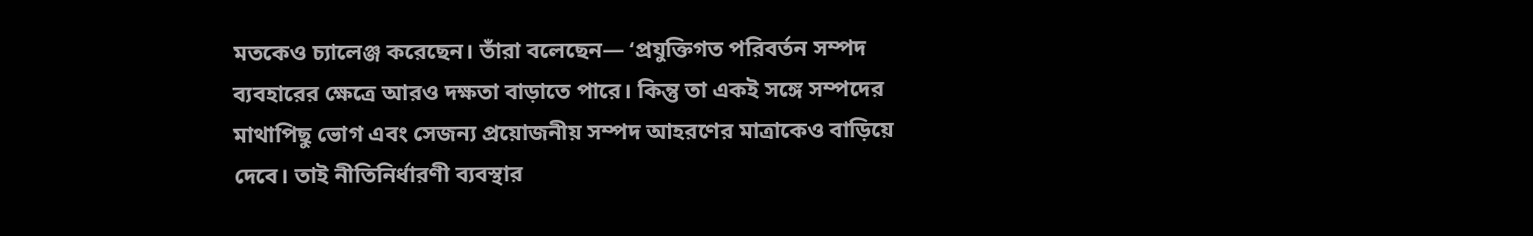মতকেও চ্যালেঞ্জ করেছেন। তাঁরা বলেছেন— ‘প্রযুক্তিগত পরিবর্তন সম্পদ ব্যবহারের ক্ষেত্রে আরও দক্ষতা বাড়াতে পারে। কিন্তু তা একই সঙ্গে সম্পদের মাথাপিছু ভোগ এবং সেজন্য প্রয়োজনীয় সম্পদ আহরণের মাত্রাকেও বাড়িয়ে দেবে। তাই নীতিনির্ধারণী ব্যবস্থার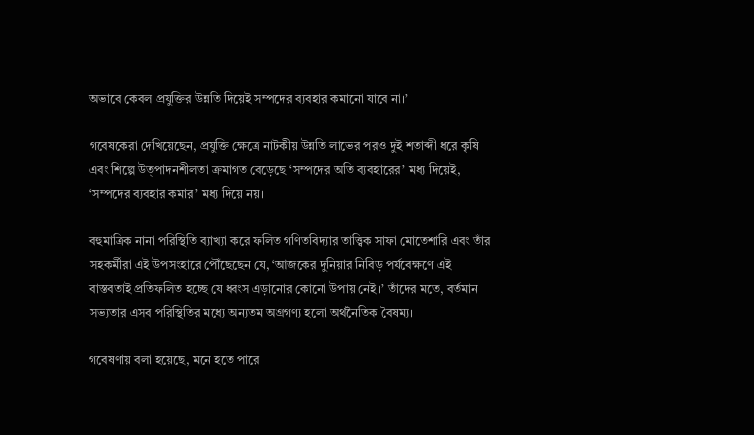অভাবে কেবল প্রযুক্তির উন্নতি দিয়েই সম্পদের ব্যবহার কমানো যাবে না।’

গবেষকেরা দেখিয়েছেন, প্রযুক্তি ক্ষেত্রে নাটকীয় উন্নতি লাভের পরও দুই শতাব্দী ধরে কৃষি এবং শিল্পে উত্পাদনশীলতা ক্রমাগত বেড়েছে ‘সম্পদের অতি ব্যবহারের’ মধ্য দিয়েই, ‘সম্পদের ব্যবহার কমার’ মধ্য দিয়ে নয়।

বহুমাত্রিক নানা পরিস্থিতি ব্যাখ্যা করে ফলিত গণিতবিদ্যার তাত্ত্বিক সাফা মোতেশারি এবং তাঁর সহকর্মীরা এই উপসংহারে পৌঁছেছেন যে, ‘আজকের দুনিয়ার নিবিড় পর্যবেক্ষণে এই বাস্তবতাই প্রতিফলিত হচ্ছে যে ধ্বংস এড়ানোর কোনো উপায় নেই।’ তাঁদের মতে, বর্তমান সভ্যতার এসব পরিস্থিতির মধ্যে অন্যতম অগ্রগণ্য হলো অর্থনৈতিক বৈষম্য।

গবেষণায় বলা হয়েছে, মনে হতে পারে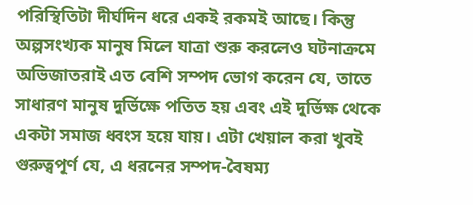পরিস্থিতিটা দীর্ঘদিন ধরে একই রকমই আছে। কিন্তু অল্পসংখ্যক মানুষ মিলে যাত্রা শুরু করলেও ঘটনাক্রমে অভিজাতরাই এত বেশি সম্পদ ভোগ করেন যে, তাতে সাধারণ মানুষ দুর্ভিক্ষে পতিত হয় এবং এই দুর্ভিক্ষ থেকে একটা সমাজ ধ্বংস হয়ে যায়। এটা খেয়াল করা খুবই গুরুত্বপূর্ণ যে, এ ধরনের সম্পদ-বৈষম্য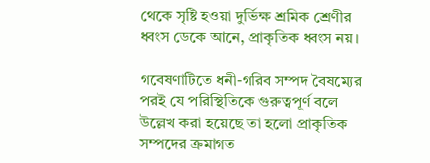থেকে সৃষ্টি হওয়া দুর্ভিক্ষ শ্রমিক শ্রেণীর ধ্বংস ডেকে আনে, প্রাকৃতিক ধ্বংস নয়।

গবেষণাটিতে ধনী-গরিব সম্পদ বৈষম্যের পরই যে পরিস্থিতিকে গুরুত্বপূর্ণ বলে উল্লেখ করা হয়েছে তা হলো প্রাকৃতিক সম্পদের ক্রমাগত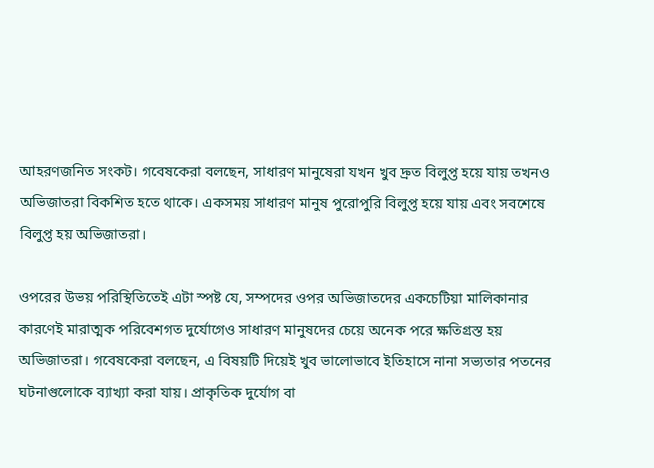আহরণজনিত সংকট। গবেষকেরা বলছেন, সাধারণ মানুষেরা যখন খুব দ্রুত বিলুপ্ত হয়ে যায় তখনও অভিজাতরা বিকশিত হতে থাকে। একসময় সাধারণ মানুষ পুরোপুরি বিলুপ্ত হয়ে যায় এবং সবশেষে বিলুপ্ত হয় অভিজাতরা।

ওপরের উভয় পরিস্থিতিতেই এটা স্পষ্ট যে, সম্পদের ওপর অভিজাতদের একচেটিয়া মালিকানার কারণেই মারাত্মক পরিবেশগত দুর্যোগেও সাধারণ মানুষদের চেয়ে অনেক পরে ক্ষতিগ্রস্ত হয় অভিজাতরা। গবেষকেরা বলছেন, এ বিষয়টি দিয়েই খুব ভালোভাবে ইতিহাসে নানা সভ্যতার পতনের ঘটনাগুলোকে ব্যাখ্যা করা যায়। প্রাকৃতিক দুর্যোগ বা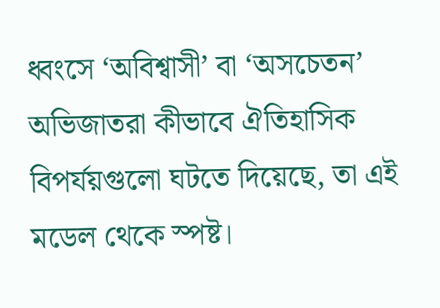ধ্বংসে ‘অবিশ্বাসী’ বা ‘অসচেতন’  অভিজাতরা কীভাবে ঐতিহাসিক বিপর্যয়গুলো ঘটতে দিয়েছে, তা এই মডেল থেকে স্পষ্ট।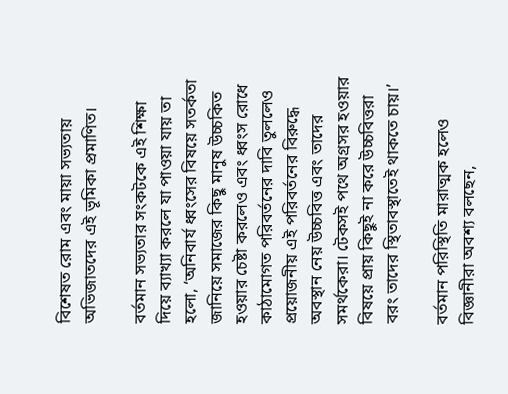বিশেষত রোম এবং মায়া সভ্যতায় অভিজাতদের এই ভূমিকা প্রমাণিত।

বর্তমান সভ্যতার সংকটকে এই শিক্ষা দিয়ে ব্যাখ্যা করলে যা পাওয়া যায় তা হলো, ‘অনিবার্য ধ্বংসের বিষয়ে সতর্কতা জানিয়ে সমাজের কিছু মানুষ উচ্চকিত হওয়ার চেষ্টা করলেও এবং ধ্বংস রোধে কাঠামোগত পরিবর্তনের দাবি তুললেও প্রয়োজনীয় এই পরিবর্তনের বিরুদ্ধে অবস্থান নেয় উচ্চবিত্ত এবং তাদের সমর্থকেরা। টেকসই পথে অগ্রসর হওয়ার বিষয়ে প্রায় কিছুই না করে উচ্চবিত্তরা বরং তাদের স্থিতাবস্থাতেই থাকতে চায়।’

বর্তমান পরিস্থিতি মারাত্মক হলেও বিজ্ঞানীরা অবশ্য বলছেন,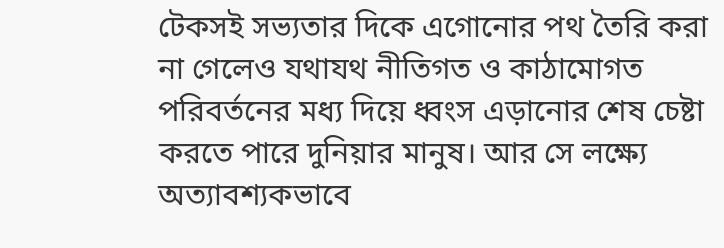টেকসই সভ্যতার দিকে এগোনোর পথ তৈরি করা না গেলেও যথাযথ নীতিগত ও কাঠামোগত পরিবর্তনের মধ্য দিয়ে ধ্বংস এড়ানোর শেষ চেষ্টা করতে পারে দুনিয়ার মানুষ। আর সে লক্ষ্যে অত্যাবশ্যকভাবে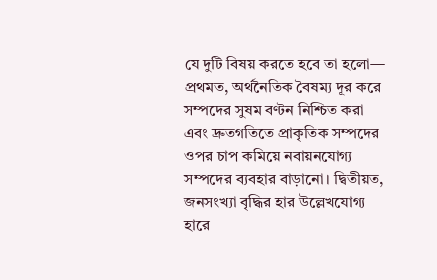যে দুটি বিষয় করতে হবে তা হলো— প্রথমত, অর্থনৈতিক বৈষম্য দূর করে সম্পদের সুষম বণ্টন নিশ্চিত করা এবং দ্রুতগতিতে প্রাকৃতিক সম্পদের ওপর চাপ কমিয়ে নবায়নযোগ্য সম্পদের ব্যবহার বাড়ানো। দ্বিতীয়ত, জনসংখ্যা বৃদ্ধির হার উল্লেখযোগ্য হারে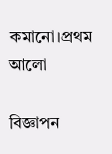কমানো।প্রথম আলো

বিজ্ঞাপন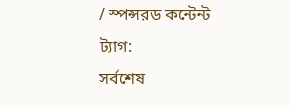/ স্পন্সরড কন্টেন্ট
ট্যাগ:
সর্বশেষ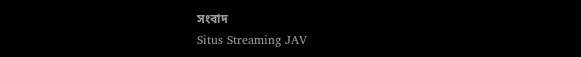সংবাদ
Situs Streaming JAV